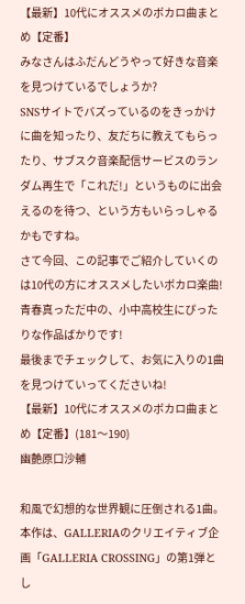【最新】10代にオススメのボカロ曲まとめ【定番】
みなさんはふだんどうやって好きな音楽を見つけているでしょうか?
SNSサイトでバズっているのをきっかけに曲を知ったり、友だちに教えてもらったり、サブスク音楽配信サービスのランダム再生で「これだ!」というものに出会えるのを待つ、という方もいらっしゃるかもですね。
さて今回、この記事でご紹介していくのは10代の方にオススメしたいボカロ楽曲!
青春真っただ中の、小中高校生にぴったりな作品ばかりです!
最後までチェックして、お気に入りの1曲を見つけていってくださいね!
【最新】10代にオススメのボカロ曲まとめ【定番】(181〜190)
幽艶原口沙輔

和風で幻想的な世界観に圧倒される1曲。
本作は、GALLERIAのクリエイティブ企画「GALLERIA CROSSING」の第1弾とし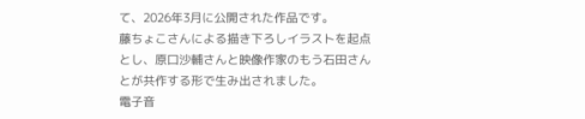て、2026年3月に公開された作品です。
藤ちょこさんによる描き下ろしイラストを起点とし、原口沙輔さんと映像作家のもう石田さんとが共作する形で生み出されました。
電子音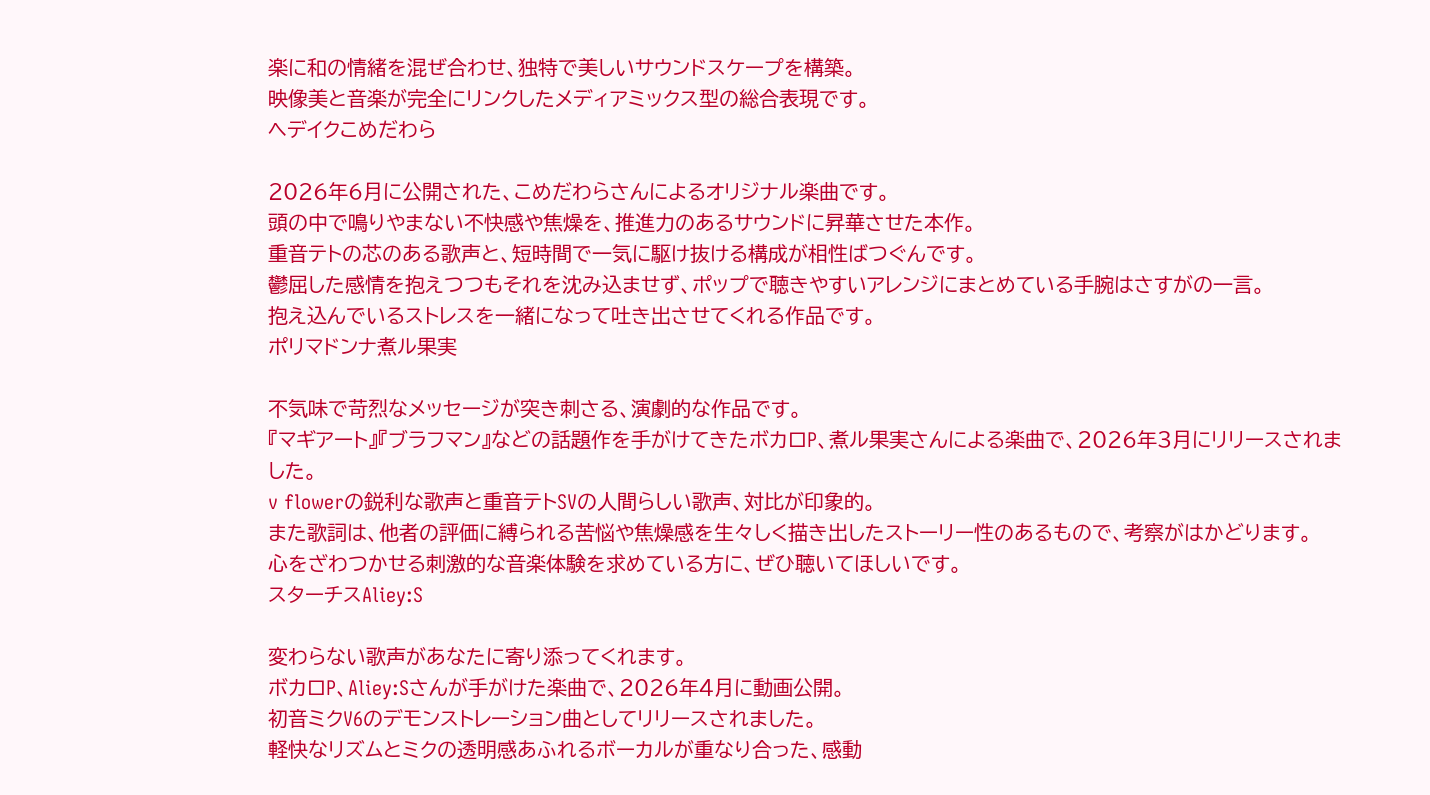楽に和の情緒を混ぜ合わせ、独特で美しいサウンドスケープを構築。
映像美と音楽が完全にリンクしたメディアミックス型の総合表現です。
ヘデイクこめだわら

2026年6月に公開された、こめだわらさんによるオリジナル楽曲です。
頭の中で鳴りやまない不快感や焦燥を、推進力のあるサウンドに昇華させた本作。
重音テトの芯のある歌声と、短時間で一気に駆け抜ける構成が相性ばつぐんです。
鬱屈した感情を抱えつつもそれを沈み込ませず、ポップで聴きやすいアレンジにまとめている手腕はさすがの一言。
抱え込んでいるストレスを一緒になって吐き出させてくれる作品です。
ポリマドンナ煮ル果実

不気味で苛烈なメッセージが突き刺さる、演劇的な作品です。
『マギアート』『ブラフマン』などの話題作を手がけてきたボカロP、煮ル果実さんによる楽曲で、2026年3月にリリースされました。
v flowerの鋭利な歌声と重音テトSVの人間らしい歌声、対比が印象的。
また歌詞は、他者の評価に縛られる苦悩や焦燥感を生々しく描き出したストーリー性のあるもので、考察がはかどります。
心をざわつかせる刺激的な音楽体験を求めている方に、ぜひ聴いてほしいです。
スターチスAliey:S

変わらない歌声があなたに寄り添ってくれます。
ボカロP、Aliey:Sさんが手がけた楽曲で、2026年4月に動画公開。
初音ミクV6のデモンストレーション曲としてリリースされました。
軽快なリズムとミクの透明感あふれるボーカルが重なり合った、感動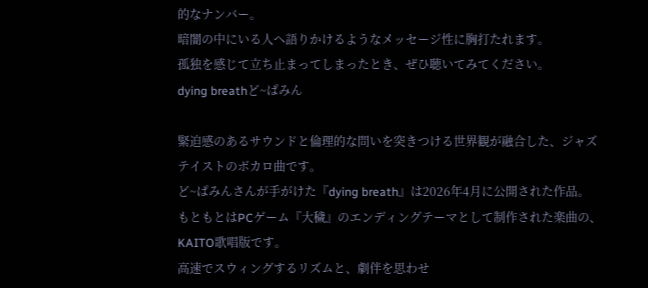的なナンバー。
暗闇の中にいる人へ語りかけるようなメッセージ性に胸打たれます。
孤独を感じて立ち止まってしまったとき、ぜひ聴いてみてください。
dying breathど~ぱみん

緊迫感のあるサウンドと倫理的な問いを突きつける世界観が融合した、ジャズテイストのボカロ曲です。
ど~ぱみんさんが手がけた『dying breath』は2026年4月に公開された作品。
もともとはPCゲーム『大穢』のエンディングテーマとして制作された楽曲の、KAITO歌唱版です。
高速でスウィングするリズムと、劇伴を思わせ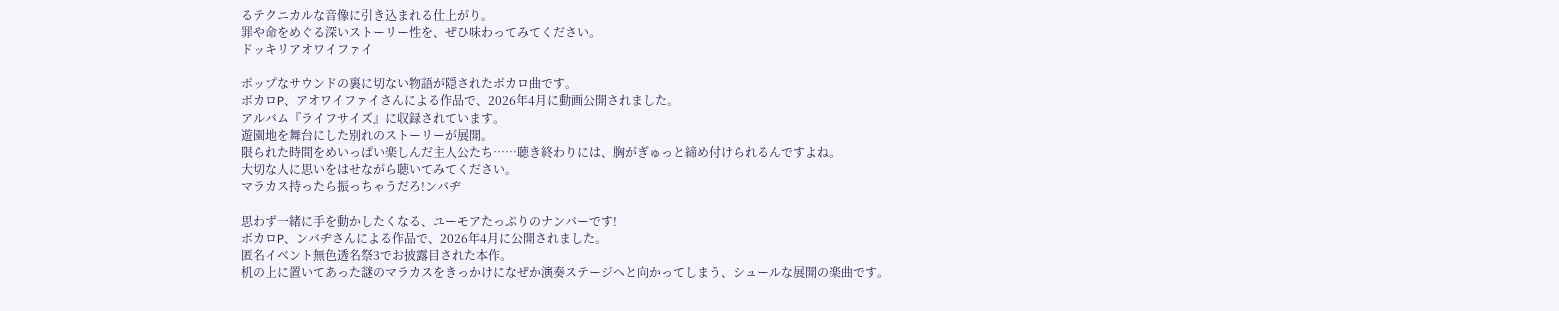るテクニカルな音像に引き込まれる仕上がり。
罪や命をめぐる深いストーリー性を、ぜひ味わってみてください。
ドッキリアオワイファイ

ポップなサウンドの裏に切ない物語が隠されたボカロ曲です。
ボカロP、アオワイファイさんによる作品で、2026年4月に動画公開されました。
アルバム『ライフサイズ』に収録されています。
遊園地を舞台にした別れのストーリーが展開。
限られた時間をめいっぱい楽しんだ主人公たち……聴き終わりには、胸がぎゅっと締め付けられるんですよね。
大切な人に思いをはせながら聴いてみてください。
マラカス持ったら振っちゃうだろ!ンバヂ

思わず一緒に手を動かしたくなる、ユーモアたっぷりのナンバーです!
ボカロP、ンバヂさんによる作品で、2026年4月に公開されました。
匿名イベント無色透名祭3でお披露目された本作。
机の上に置いてあった謎のマラカスをきっかけになぜか演奏ステージへと向かってしまう、シュールな展開の楽曲です。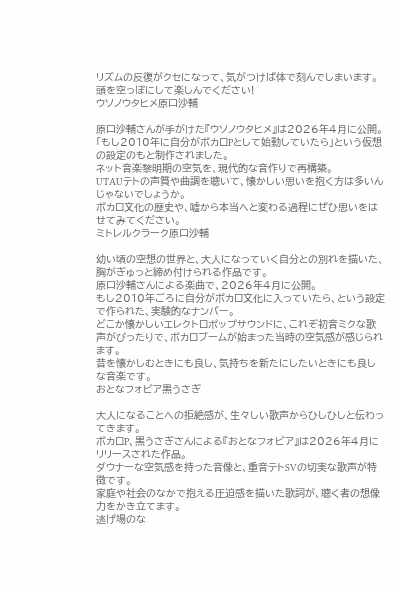リズムの反復がクセになって、気がつけば体で刻んでしまいます。
頭を空っぽにして楽しんでください!
ウソノウタヒメ原口沙輔

原口沙輔さんが手がけた『ウソノウタヒメ』は2026年4月に公開。
「もし2010年に自分がボカロPとして始動していたら」という仮想の設定のもと制作されました。
ネット音楽黎明期の空気を、現代的な音作りで再構築。
UTAUテトの声質や曲調を聴いて、懐かしい思いを抱く方は多いんじゃないでしょうか。
ボカロ文化の歴史や、嘘から本当へと変わる過程にぜひ思いをはせてみてください。
ミトレルクラーク原口沙輔

幼い頃の空想の世界と、大人になっていく自分との別れを描いた、胸がぎゅっと締め付けられる作品です。
原口沙輔さんによる楽曲で、2026年4月に公開。
もし2010年ごろに自分がボカロ文化に入っていたら、という設定で作られた、実験的なナンバー。
どこか懐かしいエレクトロポップサウンドに、これぞ初音ミクな歌声がぴったりで、ボカロブームが始まった当時の空気感が感じられます。
昔を懐かしむときにも良し、気持ちを新たにしたいときにも良しな音楽です。
おとなフォビア黒うさぎ

大人になることへの拒絶感が、生々しい歌声からひしひしと伝わってきます。
ボカロP、黒うさぎさんによる『おとなフォビア』は2026年4月にリリースされた作品。
ダウナーな空気感を持った音像と、重音テトSVの切実な歌声が特徴です。
家庭や社会のなかで抱える圧迫感を描いた歌詞が、聴く者の想像力をかき立てます。
逃げ場のな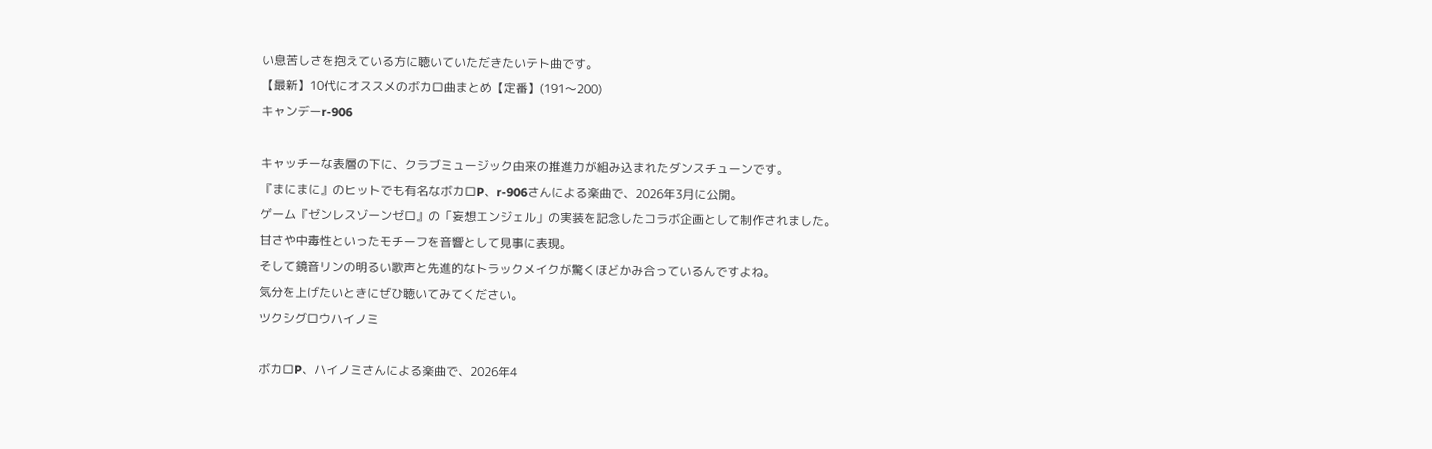い息苦しさを抱えている方に聴いていただきたいテト曲です。
【最新】10代にオススメのボカロ曲まとめ【定番】(191〜200)
キャンデーr-906

キャッチーな表層の下に、クラブミュージック由来の推進力が組み込まれたダンスチューンです。
『まにまに』のヒットでも有名なボカロP、r-906さんによる楽曲で、2026年3月に公開。
ゲーム『ゼンレスゾーンゼロ』の「妄想エンジェル」の実装を記念したコラボ企画として制作されました。
甘さや中毒性といったモチーフを音響として見事に表現。
そして鏡音リンの明るい歌声と先進的なトラックメイクが驚くほどかみ合っているんですよね。
気分を上げたいときにぜひ聴いてみてください。
ツクシグロウハイノミ

ボカロP、ハイノミさんによる楽曲で、2026年4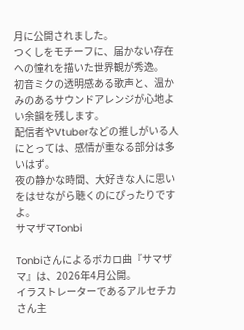月に公開されました。
つくしをモチーフに、届かない存在への憧れを描いた世界観が秀逸。
初音ミクの透明感ある歌声と、温かみのあるサウンドアレンジが心地よい余韻を残します。
配信者やVtuberなどの推しがいる人にとっては、感情が重なる部分は多いはず。
夜の静かな時間、大好きな人に思いをはせながら聴くのにぴったりですよ。
サマザマTonbi

Tonbiさんによるボカロ曲『サマザマ』は、2026年4月公開。
イラストレーターであるアルセチカさん主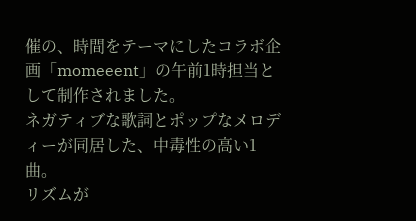催の、時間をテーマにしたコラボ企画「momeeent」の午前1時担当として制作されました。
ネガティブな歌詞とポップなメロディーが同居した、中毒性の高い1曲。
リズムが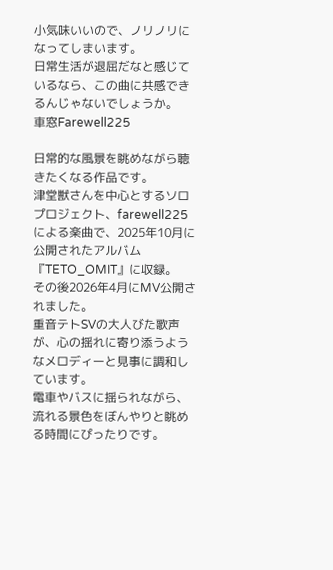小気味いいので、ノリノリになってしまいます。
日常生活が退屈だなと感じているなら、この曲に共感できるんじゃないでしょうか。
車窓Farewell225

日常的な風景を眺めながら聴きたくなる作品です。
津堂獣さんを中心とするソロプロジェクト、farewell225による楽曲で、2025年10月に公開されたアルバム『TETO_OMIT』に収録。
その後2026年4月にMV公開されました。
重音テトSVの大人びた歌声が、心の揺れに寄り添うようなメロディーと見事に調和しています。
電車やバスに揺られながら、流れる景色をぼんやりと眺める時間にぴったりです。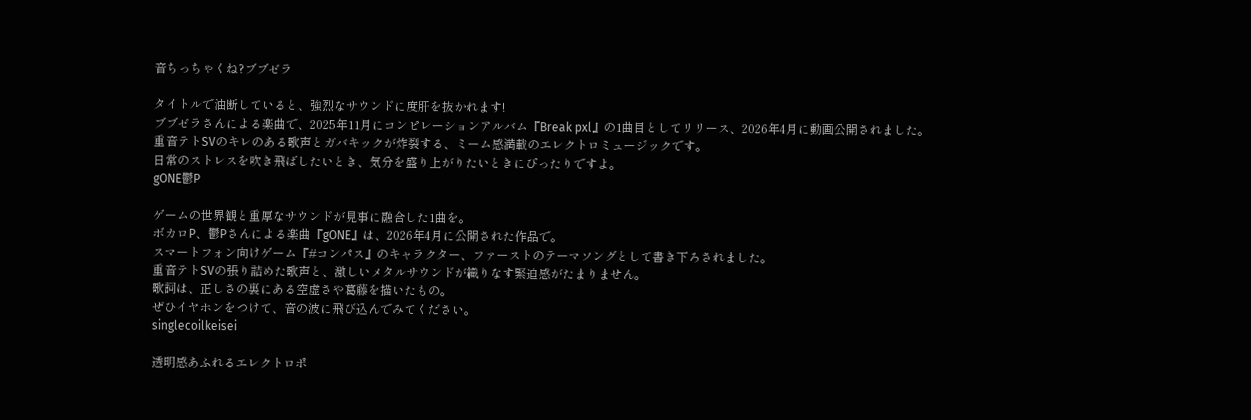音ちっちゃくね?ブブゼラ

タイトルで油断していると、強烈なサウンドに度肝を抜かれます!
ブブゼラさんによる楽曲で、2025年11月にコンピレーションアルバム『Break pxl』の1曲目としてリリース、2026年4月に動画公開されました。
重音テトSVのキレのある歌声とガバキックが炸裂する、ミーム感満載のエレクトロミュージックです。
日常のストレスを吹き飛ばしたいとき、気分を盛り上がりたいときにぴったりですよ。
gONE鬱P

ゲームの世界観と重厚なサウンドが見事に融合した1曲を。
ボカロP、鬱Pさんによる楽曲『gONE』は、2026年4月に公開された作品で。
スマートフォン向けゲーム『#コンパス』のキャラクター、ファーストのテーマソングとして書き下ろされました。
重音テトSVの張り詰めた歌声と、激しいメタルサウンドが織りなす緊迫感がたまりません。
歌詞は、正しさの裏にある空虚さや葛藤を描いたもの。
ぜひイヤホンをつけて、音の波に飛び込んでみてください。
singlecoilkeisei

透明感あふれるエレクトロポ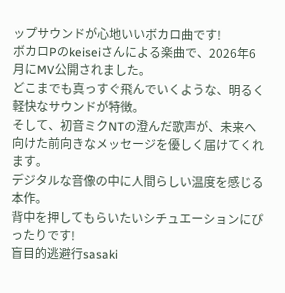ップサウンドが心地いいボカロ曲です!
ボカロPのkeiseiさんによる楽曲で、2026年6月にMV公開されました。
どこまでも真っすぐ飛んでいくような、明るく軽快なサウンドが特徴。
そして、初音ミクNTの澄んだ歌声が、未来へ向けた前向きなメッセージを優しく届けてくれます。
デジタルな音像の中に人間らしい温度を感じる本作。
背中を押してもらいたいシチュエーションにぴったりです!
盲目的逃避行sasaki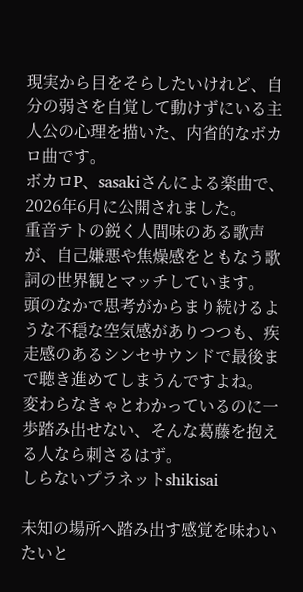現実から目をそらしたいけれど、自分の弱さを自覚して動けずにいる主人公の心理を描いた、内省的なボカロ曲です。
ボカロP、sasakiさんによる楽曲で、2026年6月に公開されました。
重音テトの鋭く人間味のある歌声が、自己嫌悪や焦燥感をともなう歌詞の世界観とマッチしています。
頭のなかで思考がからまり続けるような不穏な空気感がありつつも、疾走感のあるシンセサウンドで最後まで聴き進めてしまうんですよね。
変わらなきゃとわかっているのに一歩踏み出せない、そんな葛藤を抱える人なら刺さるはず。
しらないプラネットshikisai

未知の場所へ踏み出す感覚を味わいたいと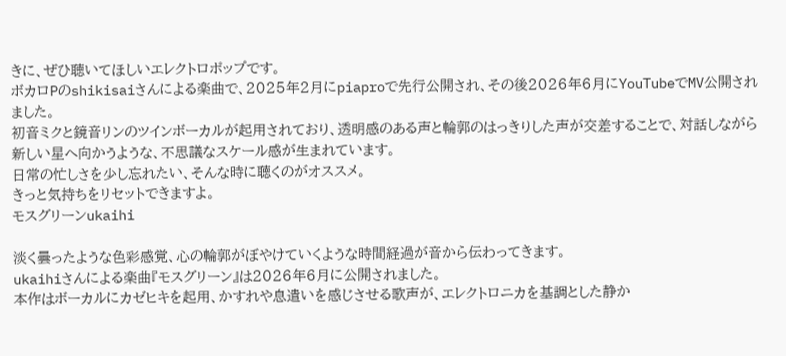きに、ぜひ聴いてほしいエレクトロポップです。
ボカロPのshikisaiさんによる楽曲で、2025年2月にpiaproで先行公開され、その後2026年6月にYouTubeでMV公開されました。
初音ミクと鏡音リンのツインボーカルが起用されており、透明感のある声と輪郭のはっきりした声が交差することで、対話しながら新しい星へ向かうような、不思議なスケール感が生まれています。
日常の忙しさを少し忘れたい、そんな時に聴くのがオススメ。
きっと気持ちをリセットできますよ。
モスグリーンukaihi

淡く曇ったような色彩感覚、心の輪郭がぼやけていくような時間経過が音から伝わってきます。
ukaihiさんによる楽曲『モスグリーン』は2026年6月に公開されました。
本作はボーカルにカゼヒキを起用、かすれや息遣いを感じさせる歌声が、エレクトロニカを基調とした静か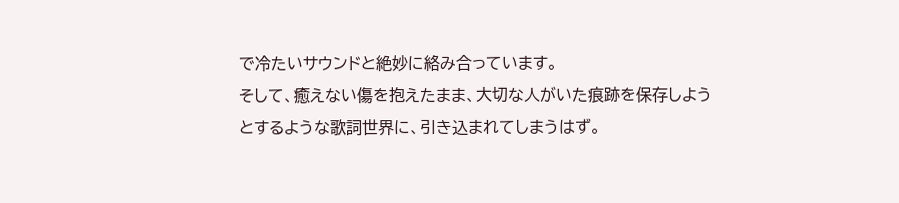で冷たいサウンドと絶妙に絡み合っています。
そして、癒えない傷を抱えたまま、大切な人がいた痕跡を保存しようとするような歌詞世界に、引き込まれてしまうはず。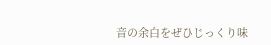音の余白をぜひじっくり味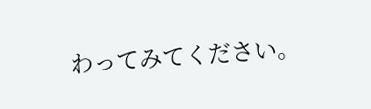わってみてください。